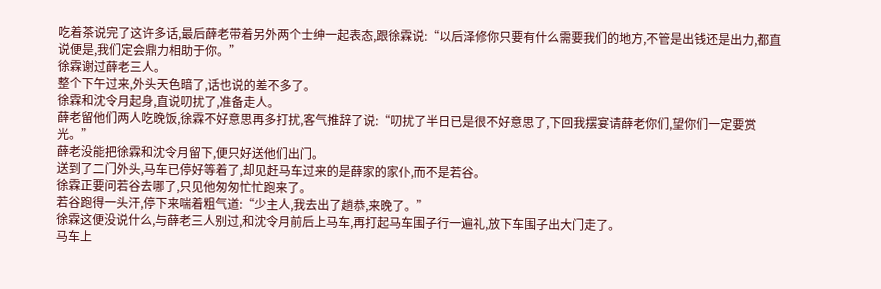吃着茶说完了这许多话,最后薛老带着另外两个士绅一起表态,跟徐霖说:“以后泽修你只要有什么需要我们的地方,不管是出钱还是出力,都直说便是,我们定会鼎力相助于你。”
徐霖谢过薛老三人。
整个下午过来,外头天色暗了,话也说的差不多了。
徐霖和沈令月起身,直说叨扰了,准备走人。
薛老留他们两人吃晚饭,徐霖不好意思再多打扰,客气推辞了说:“叨扰了半日已是很不好意思了,下回我摆宴请薛老你们,望你们一定要赏光。”
薛老没能把徐霖和沈令月留下,便只好送他们出门。
送到了二门外头,马车已停好等着了,却见赶马车过来的是薛家的家仆,而不是若谷。
徐霖正要问若谷去哪了,只见他匆匆忙忙跑来了。
若谷跑得一头汗,停下来喘着粗气道:“少主人,我去出了趟恭,来晚了。”
徐霖这便没说什么,与薛老三人别过,和沈令月前后上马车,再打起马车围子行一遍礼,放下车围子出大门走了。
马车上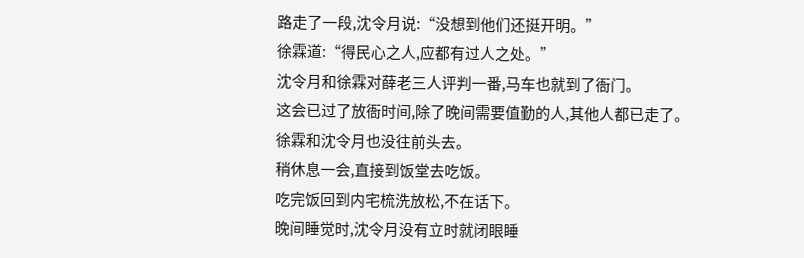路走了一段,沈令月说:“没想到他们还挺开明。”
徐霖道:“得民心之人,应都有过人之处。”
沈令月和徐霖对薛老三人评判一番,马车也就到了衙门。
这会已过了放衙时间,除了晚间需要值勤的人,其他人都已走了。
徐霖和沈令月也没往前头去。
稍休息一会,直接到饭堂去吃饭。
吃完饭回到内宅梳洗放松,不在话下。
晚间睡觉时,沈令月没有立时就闭眼睡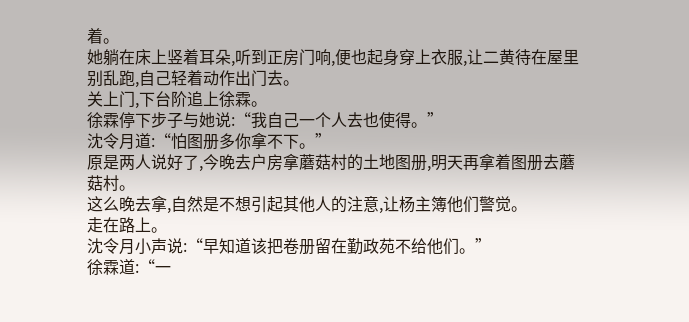着。
她躺在床上竖着耳朵,听到正房门响,便也起身穿上衣服,让二黄待在屋里别乱跑,自己轻着动作出门去。
关上门,下台阶追上徐霖。
徐霖停下步子与她说:“我自己一个人去也使得。”
沈令月道:“怕图册多你拿不下。”
原是两人说好了,今晚去户房拿蘑菇村的土地图册,明天再拿着图册去蘑菇村。
这么晚去拿,自然是不想引起其他人的注意,让杨主簿他们警觉。
走在路上。
沈令月小声说:“早知道该把卷册留在勤政苑不给他们。”
徐霖道:“一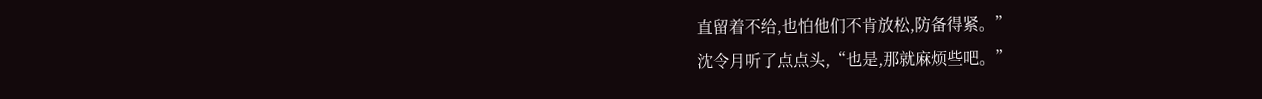直留着不给,也怕他们不肯放松,防备得紧。”
沈令月听了点点头,“也是,那就麻烦些吧。”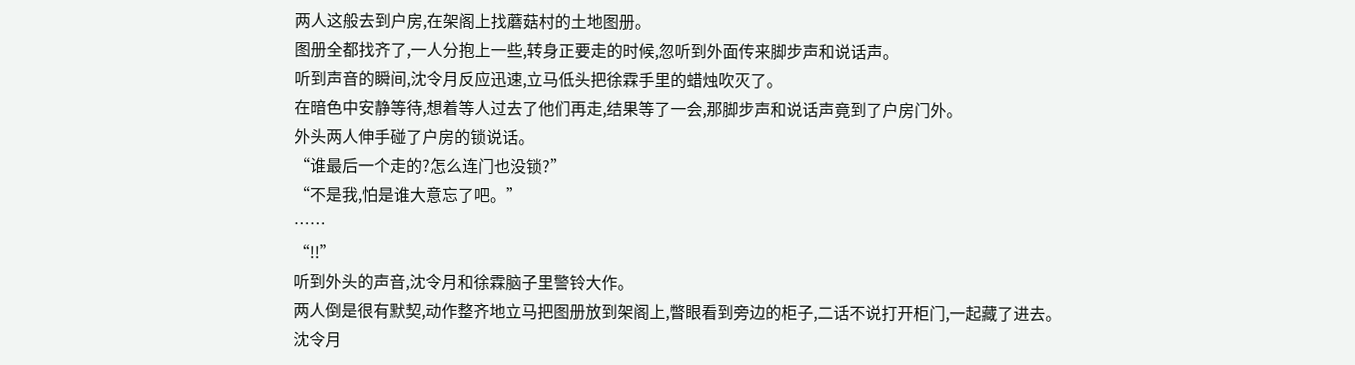两人这般去到户房,在架阁上找蘑菇村的土地图册。
图册全都找齐了,一人分抱上一些,转身正要走的时候,忽听到外面传来脚步声和说话声。
听到声音的瞬间,沈令月反应迅速,立马低头把徐霖手里的蜡烛吹灭了。
在暗色中安静等待,想着等人过去了他们再走,结果等了一会,那脚步声和说话声竟到了户房门外。
外头两人伸手碰了户房的锁说话。
“谁最后一个走的?怎么连门也没锁?”
“不是我,怕是谁大意忘了吧。”
……
“!!”
听到外头的声音,沈令月和徐霖脑子里警铃大作。
两人倒是很有默契,动作整齐地立马把图册放到架阁上,瞥眼看到旁边的柜子,二话不说打开柜门,一起藏了进去。
沈令月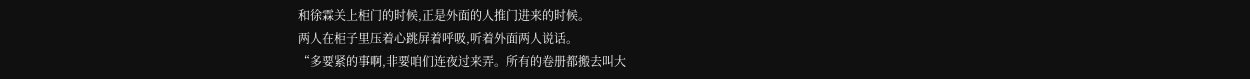和徐霖关上柜门的时候,正是外面的人推门进来的时候。
两人在柜子里压着心跳屏着呼吸,听着外面两人说话。
“多要紧的事啊,非要咱们连夜过来弄。所有的卷册都搬去叫大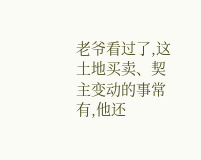老爷看过了,这土地买卖、契主变动的事常有,他还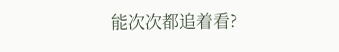能次次都追着看?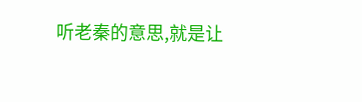听老秦的意思,就是让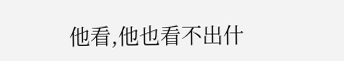他看,他也看不出什